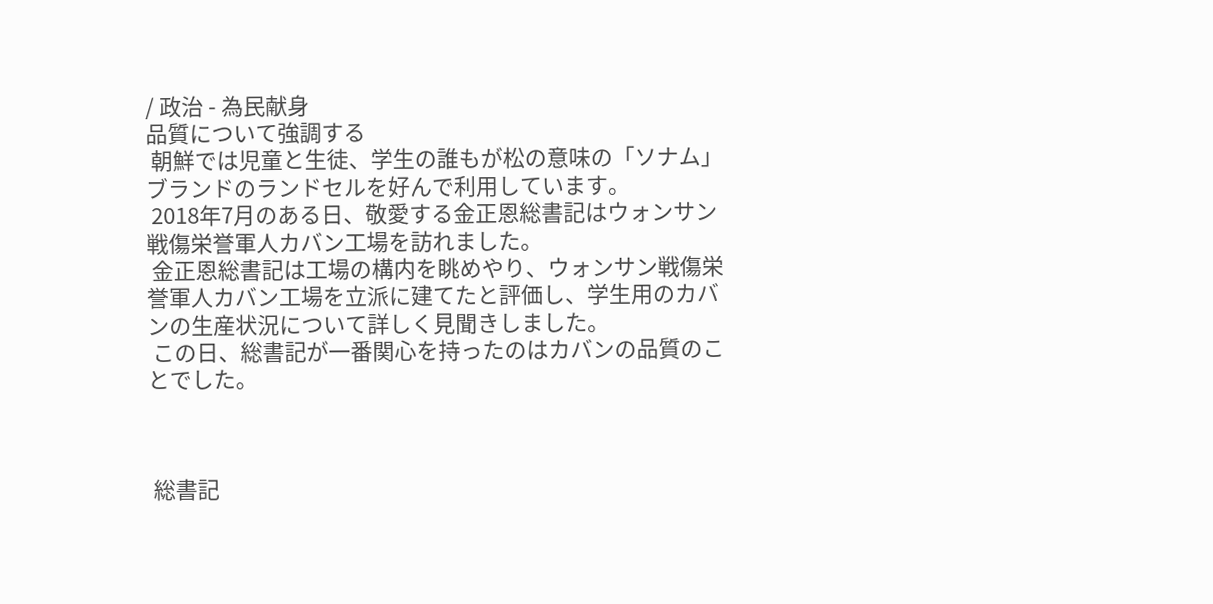/ 政治 - 為民献身
品質について強調する
 朝鮮では児童と生徒、学生の誰もが松の意味の「ソナム」ブランドのランドセルを好んで利用しています。
 2018年7月のある日、敬愛する金正恩総書記はウォンサン戦傷栄誉軍人カバン工場を訪れました。
 金正恩総書記は工場の構内を眺めやり、ウォンサン戦傷栄誉軍人カバン工場を立派に建てたと評価し、学生用のカバンの生産状況について詳しく見聞きしました。
 この日、総書記が一番関心を持ったのはカバンの品質のことでした。



 総書記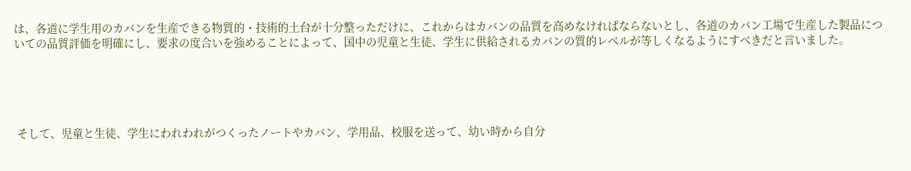は、各道に学生用のカバンを生産できる物質的・技術的土台が十分整っただけに、これからはカバンの品質を高めなければならないとし、各道のカバン工場で生産した製品についての品質評価を明確にし、要求の度合いを強めることによって、国中の児童と生徒、学生に供給されるカバンの質的レベルが等しくなるようにすべきだと言いました。





 そして、児童と生徒、学生にわれわれがつくったノートやカバン、学用品、校服を送って、幼い時から自分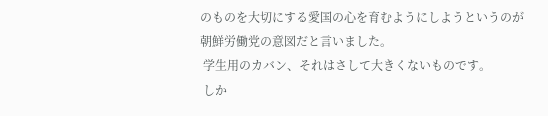のものを大切にする愛国の心を育むようにしようというのが朝鮮労働党の意図だと言いました。
 学生用のカバン、それはさして大きくないものです。
 しか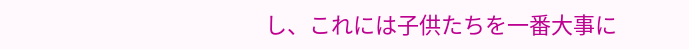し、これには子供たちを一番大事に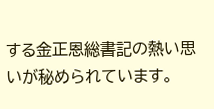する金正恩総書記の熱い思いが秘められています。